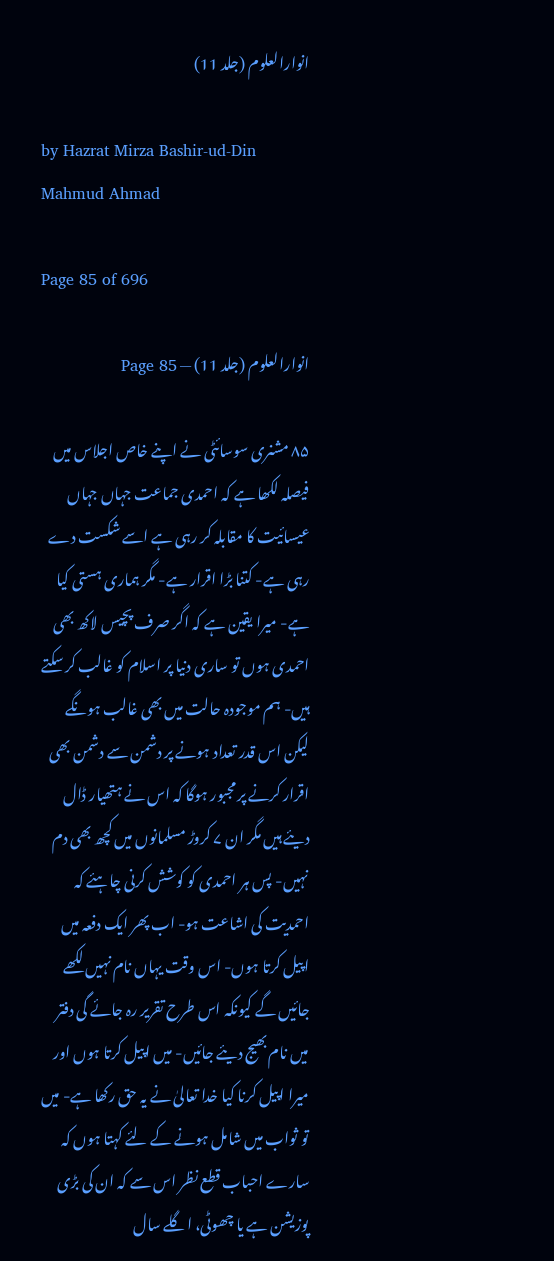انوارالعلوم (جلد 11)

by Hazrat Mirza Bashir-ud-Din Mahmud Ahmad

Page 85 of 696

انوارالعلوم (جلد 11) — Page 85

۸۵ مشنری سوسائٹی نے اپنے خاص اجلاس میں فیصلہ لکھا ہے کہ احمدی جماعت جہاں جہاں عیسائیت کا مقابلہ کر رہی ہے اسے شکست دے رہی ہے- کتنا بڑا اقرار ہے- مگر ہماری ہستی کیا ہے- میرا یقین ہے کہ اگر صرف پچیس لاکھ بھی احمدی ہوں تو ساری دنیا پر اسلام کو غالب کر سکتے ہیں- ہم موجودہ حالت میں بھی غالب ہونگے لیکن اس قدر تعداد ہونے پر دشمن سے دشمن بھی اقرار کرنے پر مجبور ہوگا کہ اس نے ہتھیار ڈال دیئے ہیں مگر ان ۷ کروڑ مسلمانوں میں کچھ بھی دم نہیں- پس ہر احمدی کو کوشش کرنی چاہئے کہ احمدیت کی اشاعت ہو- اب پھر ایک دفعہ میں اپیل کرتا ہوں- اس وقت یہاں نام نہیں لکھے جائیں گے کیونکہ اس طرح تقریر رہ جائے گی دفتر میں نام بھیج دیئے جائیں- میں اپیل کرتا ہوں اور میرا اپیل کرنا کیا خدا تعالیٰ نے یہ حق رکھا ہے- میں تو ثواب میں شامل ہونے کے لئے کہتا ہوں کہ سارے احباب قطع نظر اس سے کہ ان کی بڑی پوزیشن ہے یا چھوٹی، اگلے سال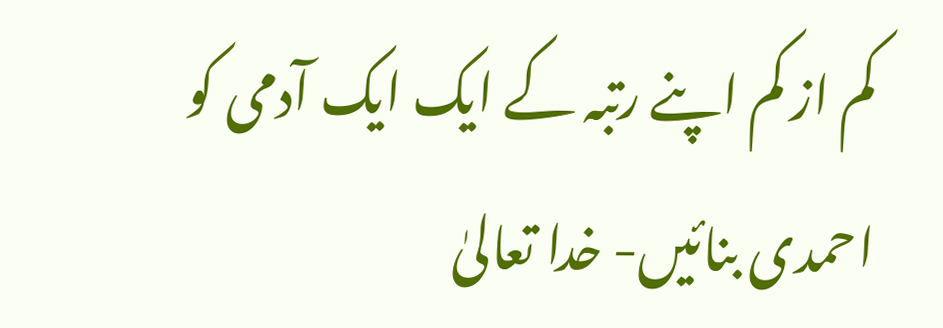کم از کم اپنے رتبہ کے ایک ایک آدمی کو احمدی بنائیں- خدا تعالیٰ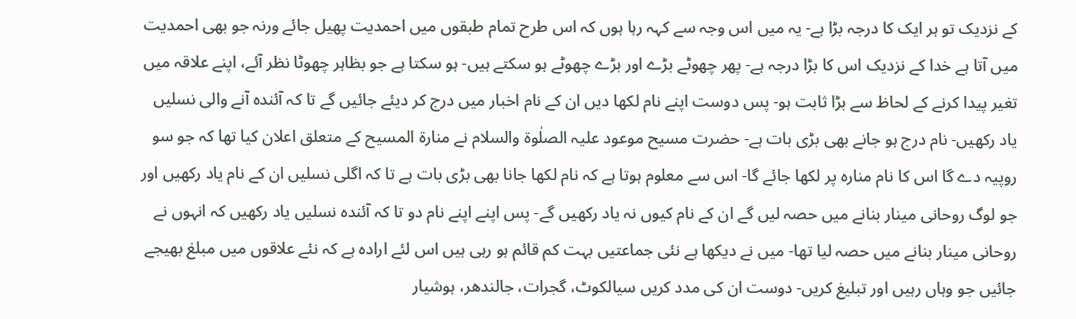کے نزدیک تو ہر ایک کا درجہ بڑا ہے- یہ میں اس وجہ سے کہہ رہا ہوں کہ اس طرح تمام طبقوں میں احمدیت پھیل جائے ورنہ جو بھی احمدیت میں آتا ہے خدا کے نزدیک اس کا بڑا درجہ ہے- پھر چھوٹے بڑے اور بڑے چھوٹے ہو سکتے ہیں- ہو سکتا ہے جو بظاہر چھوٹا نظر آئے، اپنے علاقہ میں تغیر پیدا کرنے کے لحاظ سے بڑا ثابت ہو- پس دوست اپنے نام لکھا دیں ان کے نام اخبار میں درج کر دیئے جائیں گے تا کہ آئندہ آنے والی نسلیں یاد رکھیں- نام درج ہو جانے بھی بڑی بات ہے- حضرت مسیح موعود علیہ الصلٰوۃ والسلام نے منارۃ المسیح کے متعلق اعلان کیا تھا کہ جو سو روپیہ دے گا اس کا نام منارہ پر لکھا جائے گا- اس سے معلوم ہوتا ہے کہ نام لکھا جانا بھی بڑی بات ہے تا کہ اگلی نسلیں ان کے نام یاد رکھیں اور جو لوگ روحانی مینار بنانے میں حصہ لیں گے ان کے نام کیوں نہ یاد رکھیں گے- پس اپنے اپنے نام دو تا کہ آئندہ نسلیں یاد رکھیں کہ انہوں نے روحانی مینار بنانے میں حصہ لیا تھا- میں نے دیکھا ہے نئی جماعتیں بہت کم قائم ہو رہی ہیں اس لئے ارادہ ہے کہ نئے علاقوں میں مبلغ بھیجے جائیں جو وہاں رہیں اور تبلیغ کریں- دوست ان کی مدد کریں سیالکوٹ، گجرات، جالندھر، ہوشیار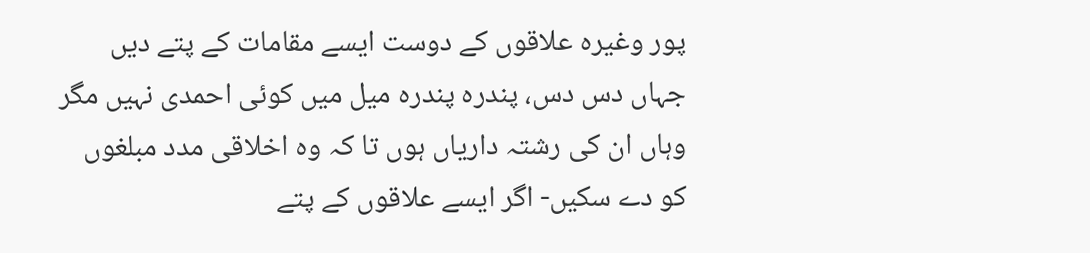پور وغیرہ علاقوں کے دوست ایسے مقامات کے پتے دیں جہاں دس دس، پندرہ پندرہ میل میں کوئی احمدی نہیں مگر وہاں ان کی رشتہ داریاں ہوں تا کہ وہ اخلاقی مدد مبلغوں کو دے سکیں- اگر ایسے علاقوں کے پتے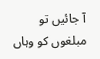آ جائیں تو مبلغوں کو وہاں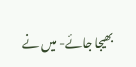بھیجا جائے- میں نے